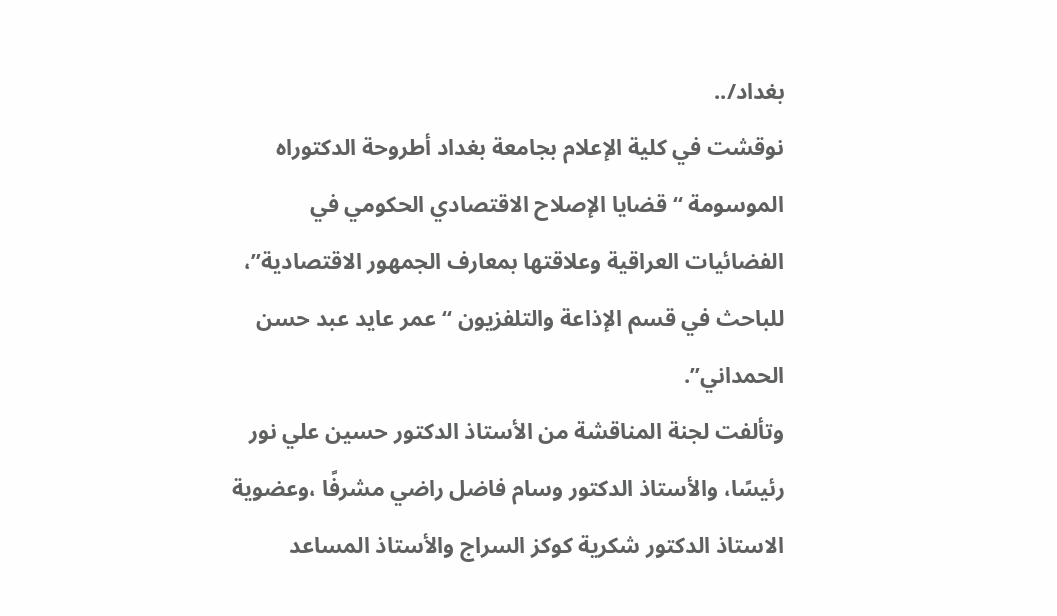بغداد/..
نوقشت في كلية الإعلام بجامعة بغداد أطروحة الدكتوراه الموسومة “قضايا الإصلاح الاقتصادي الحكومي في الفضائيات العراقية وعلاقتها بمعارف الجمهور الاقتصادية”، للباحث في قسم الإذاعة والتلفزيون “عمر عايد عبد حسن الحمداني”.
وتألفت لجنة المناقشة من الأستاذ الدكتور حسين علي نور رئيسًا، والأستاذ الدكتور وسام فاضل راضي مشرفًا ،وعضوية الاستاذ الدكتور شكرية كوكز السراج والأستاذ المساعد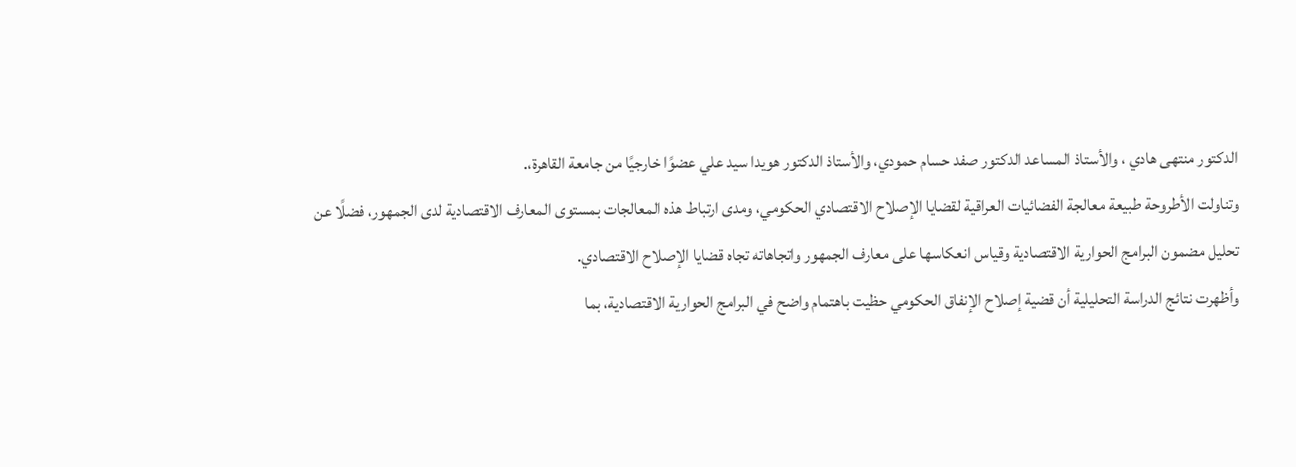الدكتور منتهى هادي ، والأستاذ المساعد الدكتور صفد حسام حمودي، والأستاذ الدكتور هويدا سيد علي عضوًا خارجيًا من جامعة القاهرة،.
وتناولت الأطروحة طبيعة معالجة الفضائيات العراقية لقضايا الإصلاح الاقتصادي الحكومي، ومدى ارتباط هذه المعالجات بمستوى المعارف الاقتصادية لدى الجمهور، فضلًا عن تحليل مضمون البرامج الحوارية الاقتصادية وقياس انعكاسها على معارف الجمهور واتجاهاته تجاه قضايا الإصلاح الاقتصادي.
وأظهرت نتائج الدراسة التحليلية أن قضية إصلاح الإنفاق الحكومي حظيت باهتمام واضح في البرامج الحوارية الاقتصادية، بما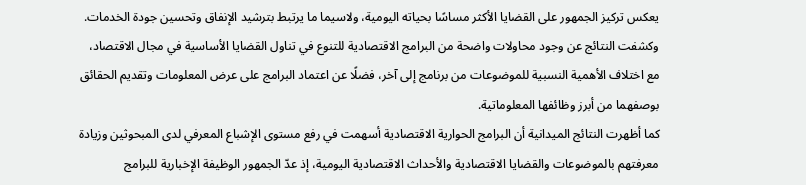يعكس تركيز الجمهور على القضايا الأكثر مساسًا بحياته اليومية، ولاسيما ما يرتبط بترشيد الإنفاق وتحسين جودة الخدمات.
وكشفت النتائج عن وجود محاولات واضحة من البرامج الاقتصادية للتنوع في تناول القضايا الأساسية في مجال الاقتصاد، مع اختلاف الأهمية النسبية للموضوعات من برنامج إلى آخر، فضلًا عن اعتماد البرامج على عرض المعلومات وتقديم الحقائق بوصفهما من أبرز وظائفها المعلوماتية.
كما أظهرت النتائج الميدانية أن البرامج الحوارية الاقتصادية أسهمت في رفع مستوى الإشباع المعرفي لدى المبحوثين وزيادة معرفتهم بالموضوعات والقضايا الاقتصادية والأحداث الاقتصادية اليومية، إذ عدّ الجمهور الوظيفة الإخبارية للبرامج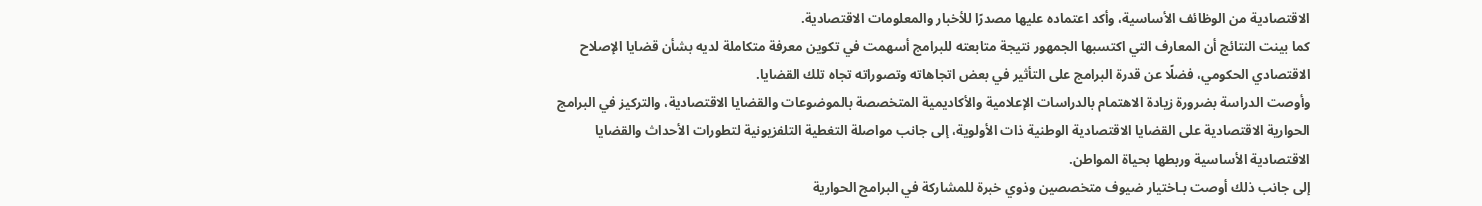الاقتصادية من الوظائف الأساسية، وأكد اعتماده عليها مصدرًا للأخبار والمعلومات الاقتصادية.
كما بينت النتائج أن المعارف التي اكتسبها الجمهور نتيجة متابعته للبرامج أسهمت في تكوين معرفة متكاملة لديه بشأن قضايا الإصلاح الاقتصادي الحكومي، فضلًا عن قدرة البرامج على التأثير في بعض اتجاهاته وتصوراته تجاه تلك القضايا.
وأوصت الدراسة بضرورة زيادة الاهتمام بالدراسات الإعلامية والأكاديمية المتخصصة بالموضوعات والقضايا الاقتصادية، والتركيز في البرامج الحوارية الاقتصادية على القضايا الاقتصادية الوطنية ذات الأولوية، إلى جانب مواصلة التغطية التلفزيونية لتطورات الأحداث والقضايا الاقتصادية الأساسية وربطها بحياة المواطن.
إلى جانب ذلك أوصت بـاختيار ضيوف متخصصين وذوي خبرة للمشاركة في البرامج الحوارية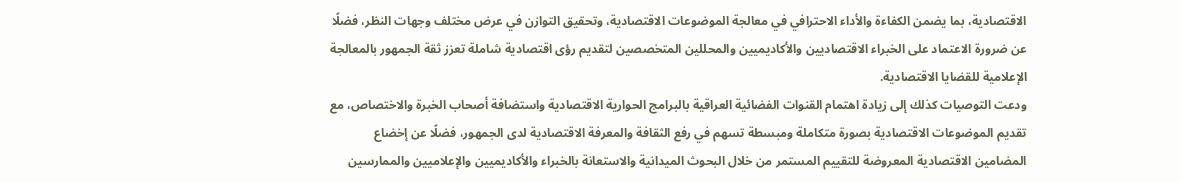الاقتصادية، بما يضمن الكفاءة والأداء الاحترافي في معالجة الموضوعات الاقتصادية، وتحقيق التوازن في عرض مختلف وجهات النظر، فضلًا عن ضرورة الاعتماد على الخبراء الاقتصاديين والأكاديميين والمحللين المتخصصين لتقديم رؤى اقتصادية شاملة تعزز ثقة الجمهور بالمعالجة الإعلامية للقضايا الاقتصادية.
ودعت التوصيات كذلك إلى زيادة اهتمام القنوات الفضائية العراقية بالبرامج الحوارية الاقتصادية واستضافة أصحاب الخبرة والاختصاص، مع تقديم الموضوعات الاقتصادية بصورة متكاملة ومبسطة تسهم في رفع الثقافة والمعرفة الاقتصادية لدى الجمهور، فضلًا عن إخضاع المضامين الاقتصادية المعروضة للتقييم المستمر من خلال البحوث الميدانية والاستعانة بالخبراء والأكاديميين والإعلاميين والممارسين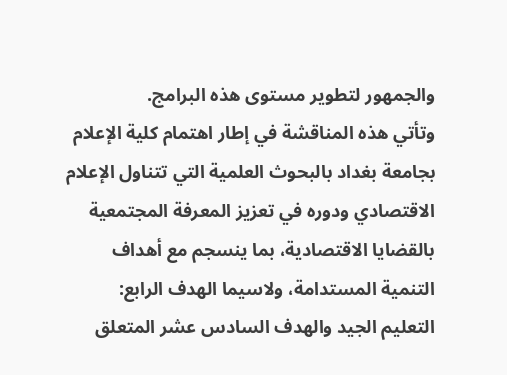والجمهور لتطوير مستوى هذه البرامج.
وتأتي هذه المناقشة في إطار اهتمام كلية الإعلام بجامعة بغداد بالبحوث العلمية التي تتناول الإعلام الاقتصادي ودوره في تعزيز المعرفة المجتمعية بالقضايا الاقتصادية، بما ينسجم مع أهداف التنمية المستدامة، ولاسيما الهدف الرابع: التعليم الجيد والهدف السادس عشر المتعلق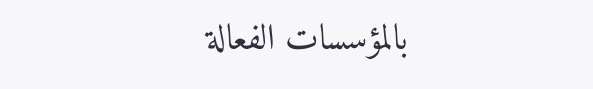بالمؤسسات الفعالة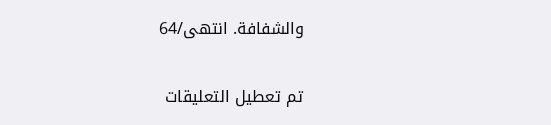والشفافة. انتهى/64

تم تعطيل التعليقات